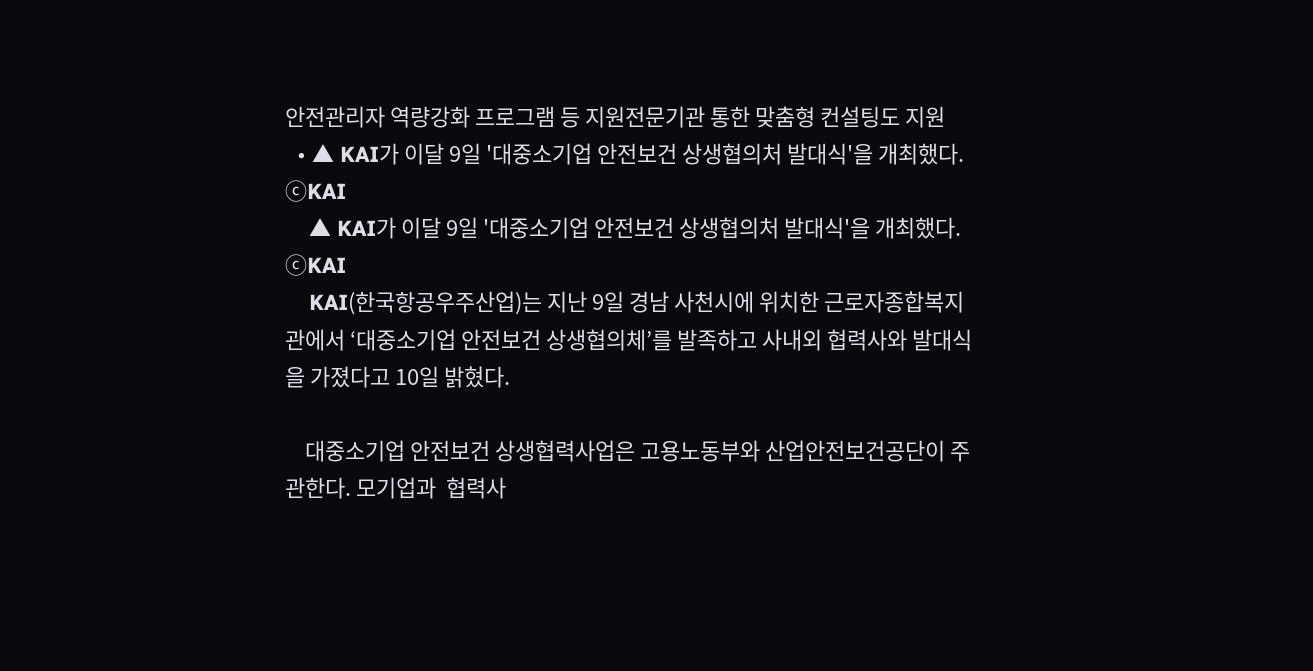안전관리자 역량강화 프로그램 등 지원전문기관 통한 맞춤형 컨설팅도 지원
  • ▲ KAI가 이달 9일 '대중소기업 안전보건 상생협의처 발대식'을 개최했다. ⓒKAI
    ▲ KAI가 이달 9일 '대중소기업 안전보건 상생협의처 발대식'을 개최했다. ⓒKAI
    KAI(한국항공우주산업)는 지난 9일 경남 사천시에 위치한 근로자종합복지관에서 ‘대중소기업 안전보건 상생협의체’를 발족하고 사내외 협력사와 발대식을 가졌다고 10일 밝혔다.

    대중소기업 안전보건 상생협력사업은 고용노동부와 산업안전보건공단이 주관한다. 모기업과  협력사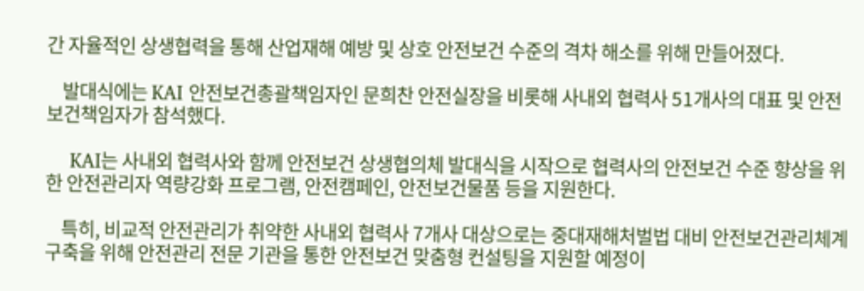간 자율적인 상생협력을 통해 산업재해 예방 및 상호 안전보건 수준의 격차 해소를 위해 만들어졌다.

    발대식에는 KAI 안전보건총괄책임자인 문희찬 안전실장을 비롯해 사내외 협력사 51개사의 대표 및 안전보건책임자가 참석했다.

    KAI는 사내외 협력사와 함께 안전보건 상생협의체 발대식을 시작으로 협력사의 안전보건 수준 향상을 위한 안전관리자 역량강화 프로그램, 안전캠페인, 안전보건물품 등을 지원한다.

    특히, 비교적 안전관리가 취약한 사내외 협력사 7개사 대상으로는 중대재해처벌법 대비 안전보건관리체계 구축을 위해 안전관리 전문 기관을 통한 안전보건 맞춤형 컨설팅을 지원할 예정이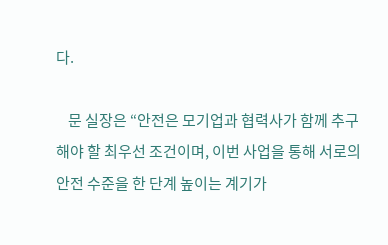다.

    문 실장은 “안전은 모기업과 협력사가 함께 추구해야 할 최우선 조건이며, 이번 사업을 통해 서로의 안전 수준을 한 단계 높이는 계기가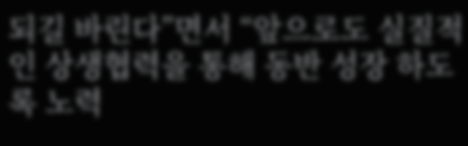되길 바린다”면서 “앞으로도 실질적인 상생협력을 통해 동반 성장 하도록 노력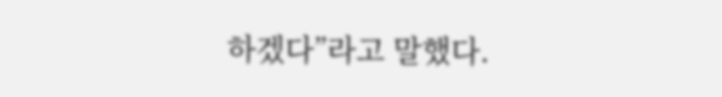하겠다”라고 말했다.